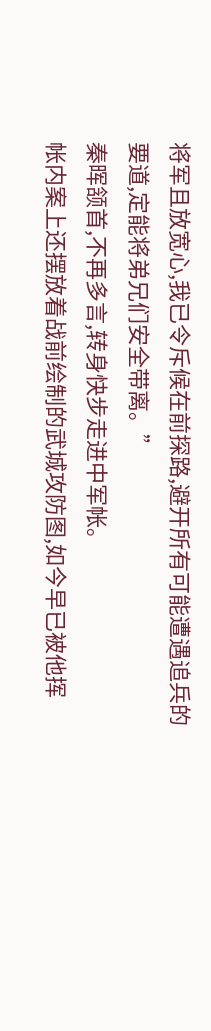将军且放宽心,我已令斥候在前探路,避开所有可能遭遇追兵的要道,定能将弟兄们安全带离。”
秦晖颔首,不再多言,转身快步走进中军帐。
帐内案上还摆放着战前绘制的武城攻防图,如今早已被他挥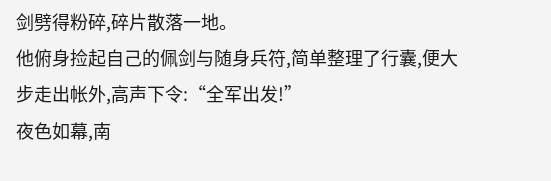剑劈得粉碎,碎片散落一地。
他俯身捡起自己的佩剑与随身兵符,简单整理了行囊,便大步走出帐外,高声下令:“全军出发!”
夜色如幕,南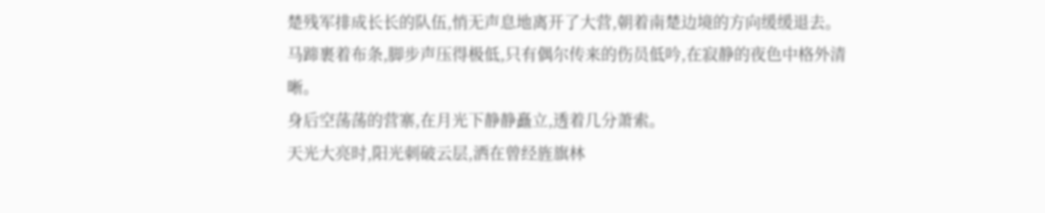楚残军排成长长的队伍,悄无声息地离开了大营,朝着南楚边境的方向缓缓退去。
马蹄裹着布条,脚步声压得极低,只有偶尔传来的伤员低吟,在寂静的夜色中格外清晰。
身后空荡荡的营寨,在月光下静静矗立,透着几分萧索。
天光大亮时,阳光刺破云层,洒在曾经旌旗林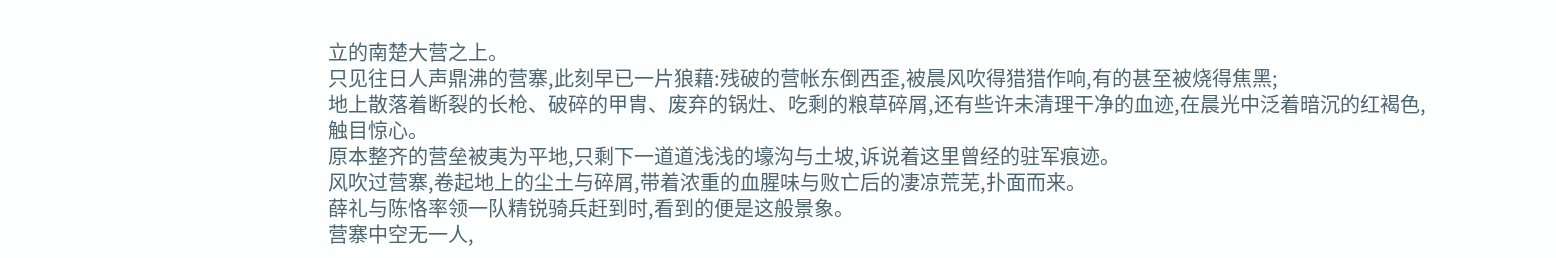立的南楚大营之上。
只见往日人声鼎沸的营寨,此刻早已一片狼藉:残破的营帐东倒西歪,被晨风吹得猎猎作响,有的甚至被烧得焦黑;
地上散落着断裂的长枪、破碎的甲胄、废弃的锅灶、吃剩的粮草碎屑,还有些许未清理干净的血迹,在晨光中泛着暗沉的红褐色,触目惊心。
原本整齐的营垒被夷为平地,只剩下一道道浅浅的壕沟与土坡,诉说着这里曾经的驻军痕迹。
风吹过营寨,卷起地上的尘土与碎屑,带着浓重的血腥味与败亡后的凄凉荒芜,扑面而来。
薛礼与陈恪率领一队精锐骑兵赶到时,看到的便是这般景象。
营寨中空无一人,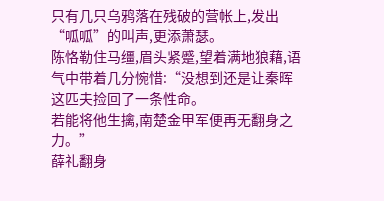只有几只乌鸦落在残破的营帐上,发出“呱呱”的叫声,更添萧瑟。
陈恪勒住马缰,眉头紧蹙,望着满地狼藉,语气中带着几分惋惜:“没想到还是让秦晖这匹夫捡回了一条性命。
若能将他生擒,南楚金甲军便再无翻身之力。”
薛礼翻身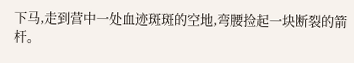下马,走到营中一处血迹斑斑的空地,弯腰捡起一块断裂的箭杆。